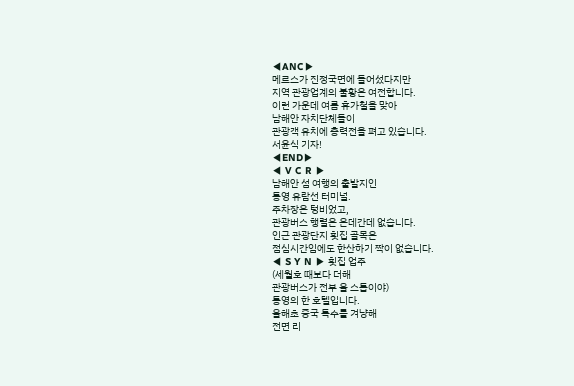◀ANC▶
메르스가 진정국면에 들어섰다지만
지역 관광업계의 불황은 여전합니다.
이런 가운데 여름 휴가철을 맞아
남해안 자치단체들이
관광객 유치에 총력전을 펴고 있습니다.
서윤식 기자!
◀END▶
◀ V C R ▶
남해안 섬 여행의 출발지인
통영 유람선 터미널.
주차장은 텅비었고,
관광버스 행렬은 온데간데 없습니다.
인근 관광단지 횟집 골목은
점심시간임에도 한산하기 짝이 없습니다.
◀ S Y N ▶ 횟집 업주
(세월호 때보다 더해
관광버스가 전부 올 스톱이야)
통영의 한 호텔입니다.
올해초 중국 특수를 겨냥해
전면 리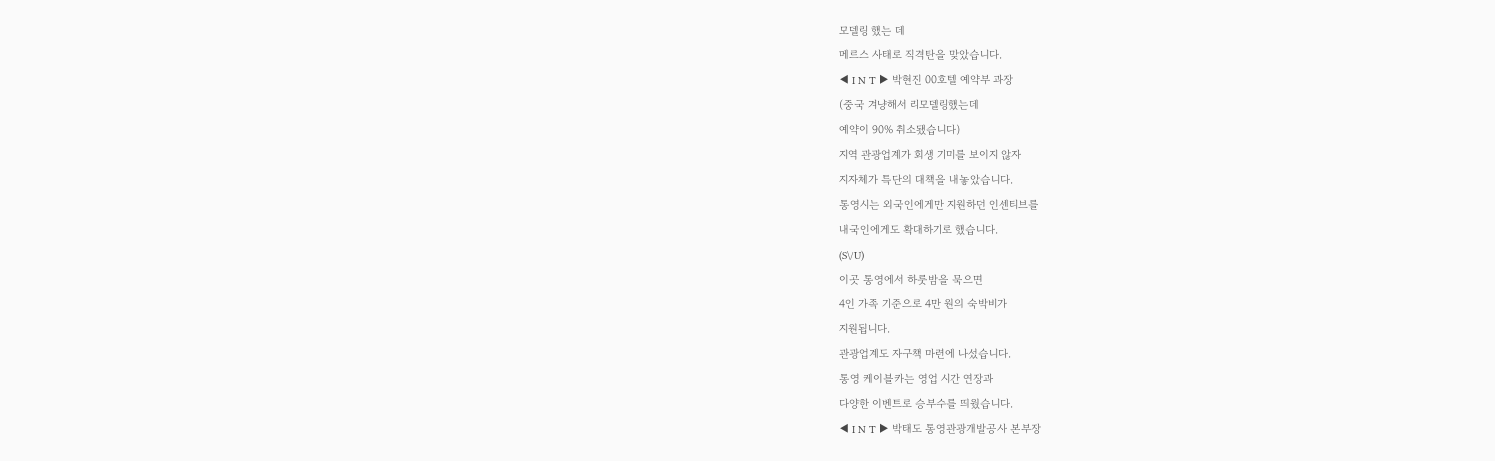모델링 했는 데
메르스 사태로 직격탄을 맞았습니다.
◀ I N T ▶ 박현진 00호텔 예약부 과장
(중국 겨냥해서 리모델링했는데
예약이 90% 취소됐습니다)
지역 관광업계가 회생 기미를 보이지 않자
지자체가 특단의 대책을 내놓았습니다.
통영시는 외국인에게만 지원하던 인센티브를
내국인에게도 확대하기로 했습니다.
(S\/U)
이곳 통영에서 하룻밤을 묵으면
4인 가족 기준으로 4만 원의 숙박비가
지원됩니다.
관광업계도 자구책 마련에 나섰습니다.
통영 케이블카는 영업 시간 연장과
다양한 이벤트로 승부수를 띄웠습니다.
◀ I N T ▶ 박태도 통영관광개발공사 본부장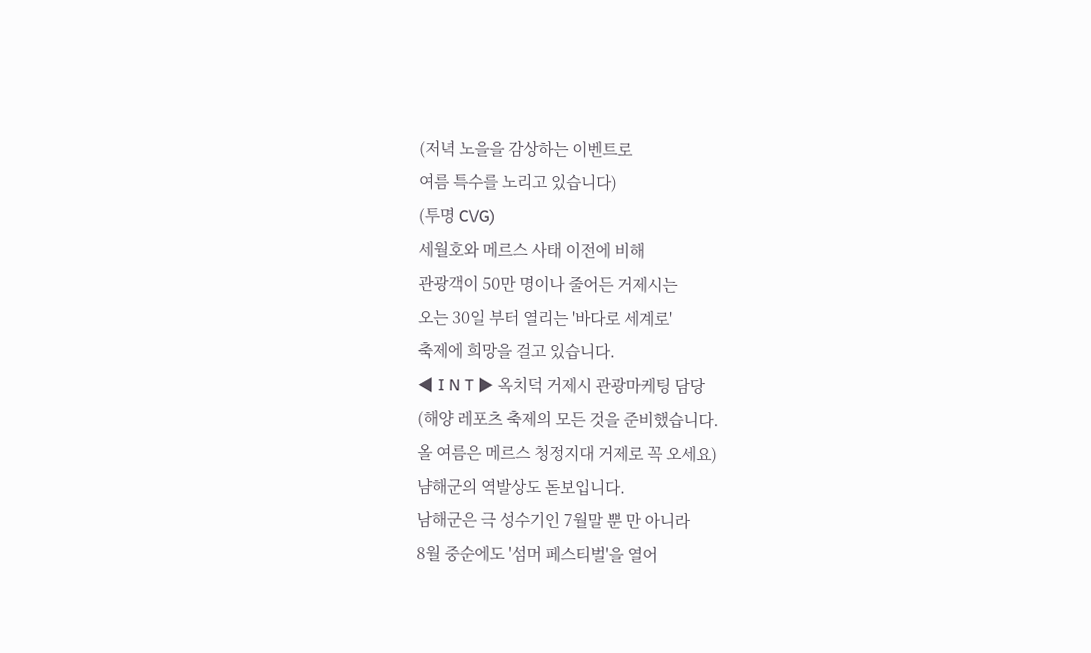(저녁 노을을 감상하는 이벤트로
여름 특수를 노리고 있습니다)
(투명 C\/G)
세월호와 메르스 사태 이전에 비해
관광객이 50만 명이나 줄어든 거제시는
오는 30일 부터 열리는 '바다로 세계로'
축제에 희망을 걸고 있습니다.
◀ I N T ▶ 옥치덕 거제시 관광마케팅 담당
(해양 레포츠 축제의 모든 것을 준비했습니다.
올 여름은 메르스 청정지대 거제로 꼭 오세요)
냠해군의 역발상도 돋보입니다.
남해군은 극 성수기인 7월말 뿐 만 아니라
8월 중순에도 '섬머 페스티벌'을 열어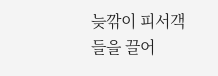늦깎이 피서객들을 끌어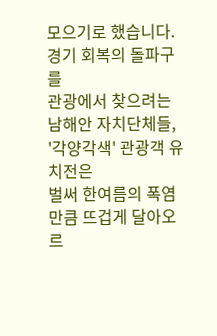모으기로 했습니다.
경기 회복의 돌파구를
관광에서 찾으려는 남해안 자치단체들,
'각양각색' 관광객 유치전은
벌써 한여름의 폭염만큼 뜨겁게 달아오르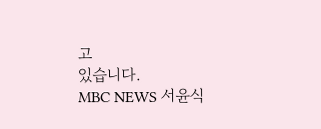고
있습니다.
MBC NEWS 서윤식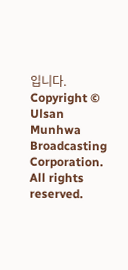입니다.
Copyright © Ulsan Munhwa Broadcasting Corporation. All rights reserved.